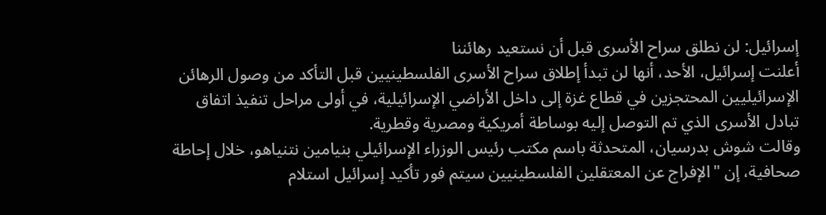إسرائيل: لن نطلق سراح الأسرى قبل أن نستعيد رهائننا
أعلنت إسرائيل، الأحد، أنها لن تبدأ إطلاق سراح الأسرى الفلسطينيين قبل التأكد من وصول الرهائن الإسرائيليين المحتجزين في قطاع غزة إلى داخل الأراضي الإسرائيلية، في أولى مراحل تنفيذ اتفاق تبادل الأسرى الذي تم التوصل إليه بوساطة أمريكية ومصرية وقطرية.
وقالت شوش بدرسيان، المتحدثة باسم مكتب رئيس الوزراء الإسرائيلي بنيامين نتنياهو، خلال إحاطة صحافية، إن "الإفراج عن المعتقلين الفلسطينيين سيتم فور تأكيد إسرائيل استلام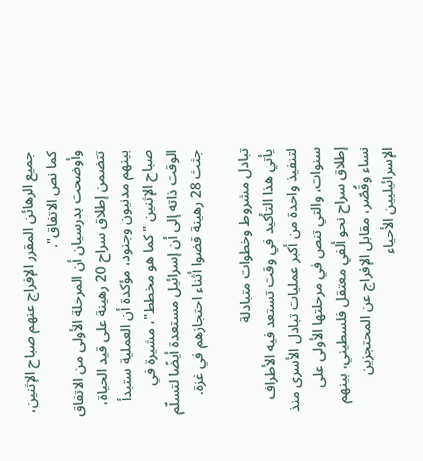جميع الرهائن المقرر الإفراج عنهم صباح الإثنين، كما نص الاتفاق".
وأوضحت بدرسيان أن المرحلة الأولى من الاتفاق تتضمن إطلاق سراح 20 رهينة على قيد الحياة، بينهم مدنيون وجنود، مؤكدة أن العملية ستبدأ صباح الإثنين "كما هو مخطط"، مشيرة في الوقت ذاته إلى أن إسرائيل مستعدة أيضًا لتسلّم جثث 28 رهينة قضوا أثناء احتجازهم في غزة.

تبادل مشروط وخطوات متبادلة
يأتي هذا التأكيد في وقت تستعد فيه الأطراف لتنفيذ واحدة من أكبر عمليات تبادل الأسرى منذ سنوات، والتي تنص في مرحلتها الأولى على إطلاق سراح نحو ألفي معتقل فلسطيني، بينهم نساء وقُصّر، مقابل الإفراج عن المحتجزين الإسرائيليين الأحياء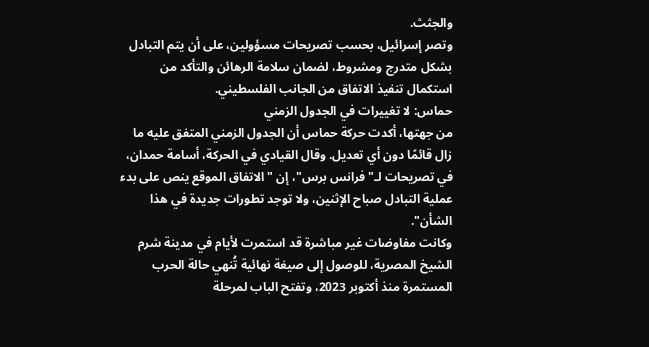والجثث.
وتصر إسرائيل، بحسب تصريحات مسؤولين، على أن يتم التبادل بشكل متدرج ومشروط، لضمان سلامة الرهائن والتأكد من استكمال تنفيذ الاتفاق من الجانب الفلسطيني.
حماس: لا تغييرات في الجدول الزمني
من جهتها، أكدت حركة حماس أن الجدول الزمني المتفق عليه ما زال قائمًا دون أي تعديل. وقال القيادي في الحركة، أسامة حمدان، في تصريحات لـ"فرانس برس"، إن "الاتفاق الموقع ينص على بدء عملية التبادل صباح الإثنين، ولا توجد تطورات جديدة في هذا الشأن".
وكانت مفاوضات غير مباشرة قد استمرت لأيام في مدينة شرم الشيخ المصرية، للوصول إلى صيغة نهائية تُنهي حالة الحرب المستمرة منذ أكتوبر 2023، وتفتح الباب لمرحلة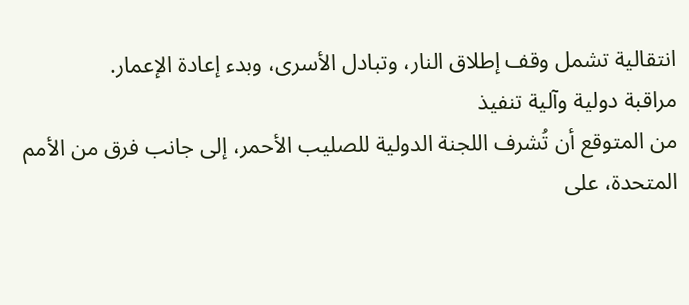انتقالية تشمل وقف إطلاق النار، وتبادل الأسرى، وبدء إعادة الإعمار.
مراقبة دولية وآلية تنفيذ
من المتوقع أن تُشرف اللجنة الدولية للصليب الأحمر، إلى جانب فرق من الأمم المتحدة، على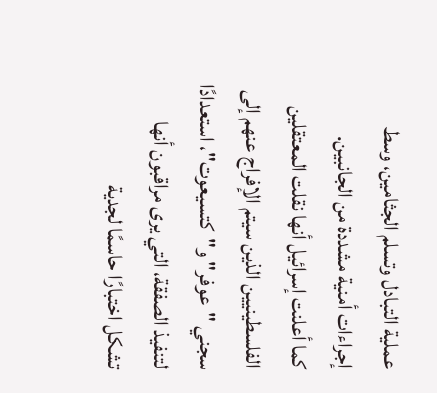عملية التبادل وتسلم الجثامين، وسط إجراءات أمنية مشددة من الجانبين.
كما أعلنت إسرائيل أنها نقلت المعتقلين الفلسطينيين الذين سيتم الإفراج عنهم إلى سجني "عوفر" و"كتسيعوت"، استعدادًا لتنفيذ الصفقة، التي يرى مراقبون أنها تشكل اختبارًا حاسمًا لجدية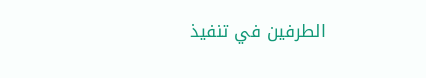الطرفين في تنفيذ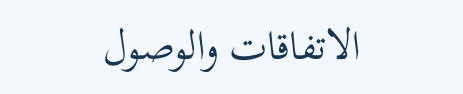الاتفاقات والوصول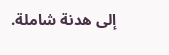إلى هدنة شاملة.